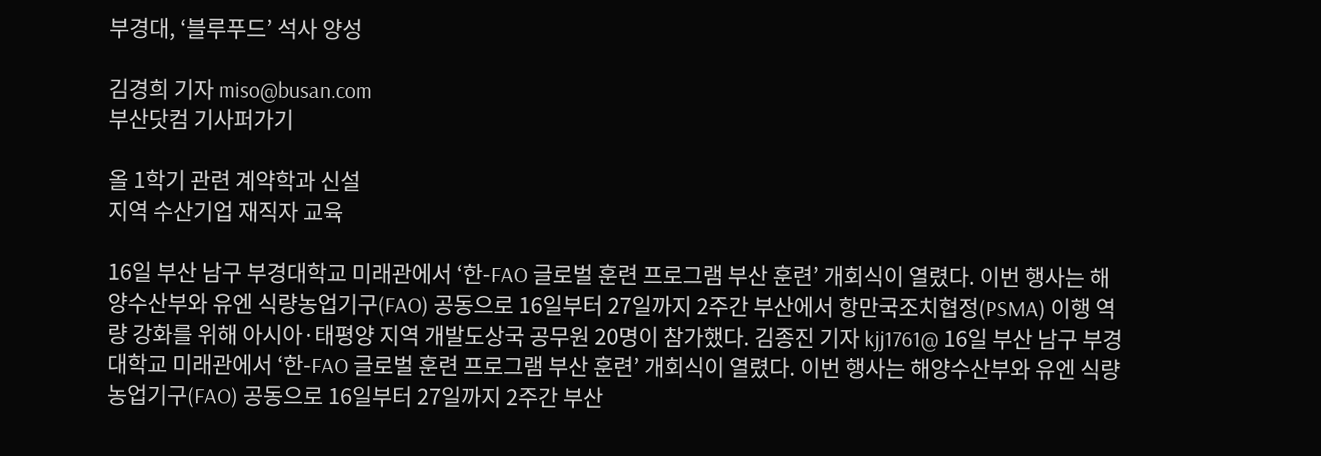부경대, ‘블루푸드’ 석사 양성

김경희 기자 miso@busan.com
부산닷컴 기사퍼가기

올 1학기 관련 계약학과 신설
지역 수산기업 재직자 교육

16일 부산 남구 부경대학교 미래관에서 ‘한-FAO 글로벌 훈련 프로그램 부산 훈련’ 개회식이 열렸다. 이번 행사는 해양수산부와 유엔 식량농업기구(FAO) 공동으로 16일부터 27일까지 2주간 부산에서 항만국조치협정(PSMA) 이행 역량 강화를 위해 아시아·태평양 지역 개발도상국 공무원 20명이 참가했다. 김종진 기자 kjj1761@ 16일 부산 남구 부경대학교 미래관에서 ‘한-FAO 글로벌 훈련 프로그램 부산 훈련’ 개회식이 열렸다. 이번 행사는 해양수산부와 유엔 식량농업기구(FAO) 공동으로 16일부터 27일까지 2주간 부산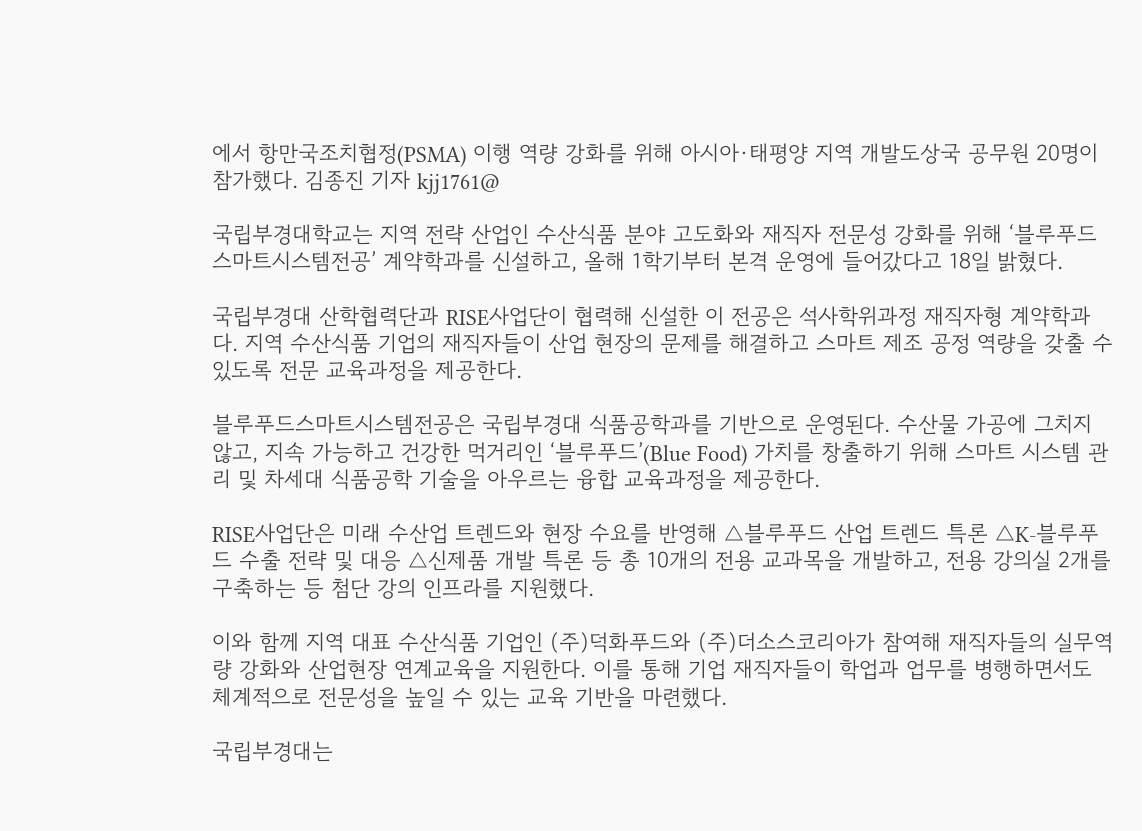에서 항만국조치협정(PSMA) 이행 역량 강화를 위해 아시아·태평양 지역 개발도상국 공무원 20명이 참가했다. 김종진 기자 kjj1761@

국립부경대학교는 지역 전략 산업인 수산식품 분야 고도화와 재직자 전문성 강화를 위해 ‘블루푸드스마트시스템전공’ 계약학과를 신설하고, 올해 1학기부터 본격 운영에 들어갔다고 18일 밝혔다.

국립부경대 산학협력단과 RISE사업단이 협력해 신설한 이 전공은 석사학위과정 재직자형 계약학과다. 지역 수산식품 기업의 재직자들이 산업 현장의 문제를 해결하고 스마트 제조 공정 역량을 갖출 수 있도록 전문 교육과정을 제공한다.

블루푸드스마트시스템전공은 국립부경대 식품공학과를 기반으로 운영된다. 수산물 가공에 그치지 않고, 지속 가능하고 건강한 먹거리인 ‘블루푸드’(Blue Food) 가치를 창출하기 위해 스마트 시스템 관리 및 차세대 식품공학 기술을 아우르는 융합 교육과정을 제공한다.

RISE사업단은 미래 수산업 트렌드와 현장 수요를 반영해 △블루푸드 산업 트렌드 특론 △K-블루푸드 수출 전략 및 대응 △신제품 개발 특론 등 총 10개의 전용 교과목을 개발하고, 전용 강의실 2개를 구축하는 등 첨단 강의 인프라를 지원했다.

이와 함께 지역 대표 수산식품 기업인 (주)덕화푸드와 (주)더소스코리아가 참여해 재직자들의 실무역량 강화와 산업현장 연계교육을 지원한다. 이를 통해 기업 재직자들이 학업과 업무를 병행하면서도 체계적으로 전문성을 높일 수 있는 교육 기반을 마련했다.

국립부경대는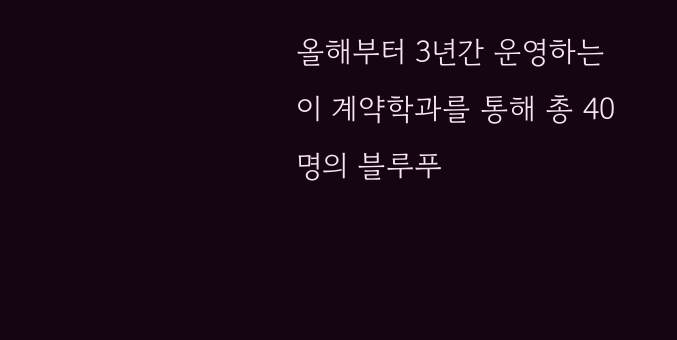올해부터 3년간 운영하는 이 계약학과를 통해 총 40명의 블루푸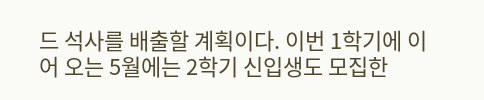드 석사를 배출할 계획이다. 이번 1학기에 이어 오는 5월에는 2학기 신입생도 모집한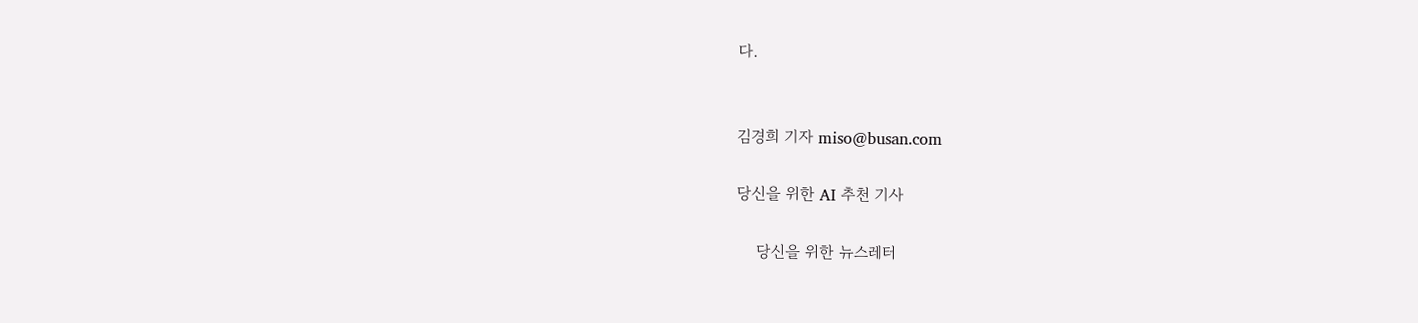다.


김경희 기자 miso@busan.com

당신을 위한 AI 추천 기사

    당신을 위한 뉴스레터